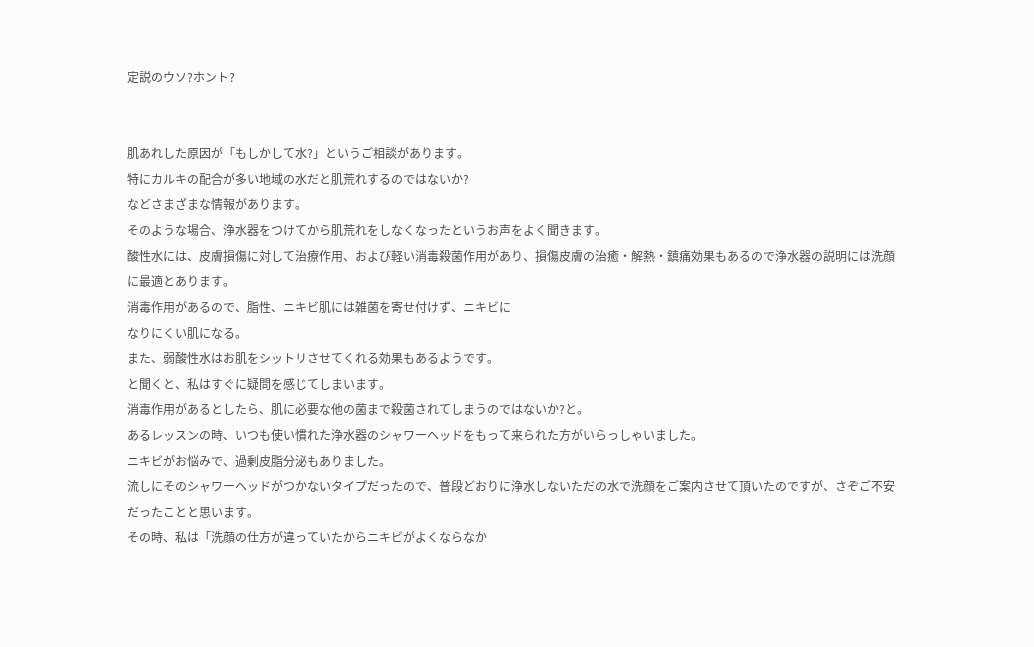定説のウソ?ホント?


肌あれした原因が「もしかして水?」というご相談があります。
特にカルキの配合が多い地域の水だと肌荒れするのではないか?
などさまざまな情報があります。
そのような場合、浄水器をつけてから肌荒れをしなくなったというお声をよく聞きます。
酸性水には、皮膚損傷に対して治療作用、および軽い消毒殺菌作用があり、損傷皮膚の治癒・解熱・鎮痛効果もあるので浄水器の説明には洗顔に最適とあります。
消毒作用があるので、脂性、ニキビ肌には雑菌を寄せ付けず、ニキビに
なりにくい肌になる。
また、弱酸性水はお肌をシットリさせてくれる効果もあるようです。
と聞くと、私はすぐに疑問を感じてしまいます。
消毒作用があるとしたら、肌に必要な他の菌まで殺菌されてしまうのではないか?と。
あるレッスンの時、いつも使い慣れた浄水器のシャワーヘッドをもって来られた方がいらっしゃいました。
ニキビがお悩みで、過剰皮脂分泌もありました。
流しにそのシャワーヘッドがつかないタイプだったので、普段どおりに浄水しないただの水で洗顔をご案内させて頂いたのですが、さぞご不安だったことと思います。
その時、私は「洗顔の仕方が違っていたからニキビがよくならなか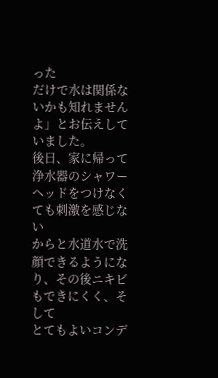った
だけで水は関係ないかも知れませんよ」とお伝えしていました。
後日、家に帰って浄水器のシャワーヘッドをつけなくても刺激を感じない
からと水道水で洗顔できるようになり、その後ニキビもできにくく、そして
とてもよいコンデ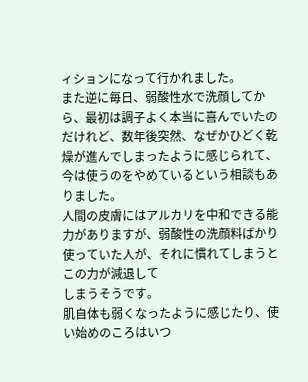ィションになって行かれました。
また逆に毎日、弱酸性水で洗顔してから、最初は調子よく本当に喜んでいたのだけれど、数年後突然、なぜかひどく乾燥が進んでしまったように感じられて、今は使うのをやめているという相談もありました。
人間の皮膚にはアルカリを中和できる能力がありますが、弱酸性の洗顔料ばかり使っていた人が、それに慣れてしまうとこの力が減退して
しまうそうです。
肌自体も弱くなったように感じたり、使い始めのころはいつ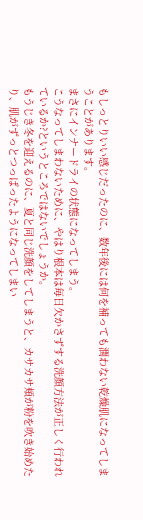もしっとりいい感じだったのに、数年後には何を補っても潤わない乾燥肌になってしまうことがあります。
まさにインナードライの状態になってしまう。
こうなってしまわないために、やはり根本は毎日欠かさずする洗顔方法が正しく行われているか?というところではないでしょうか。
もうじき冬を迎えるのに、夏と同じ洗顔をしてしまうと、カサカサ頬が粉を吹き始めたり、肌がずっとつっぱったようになってしまい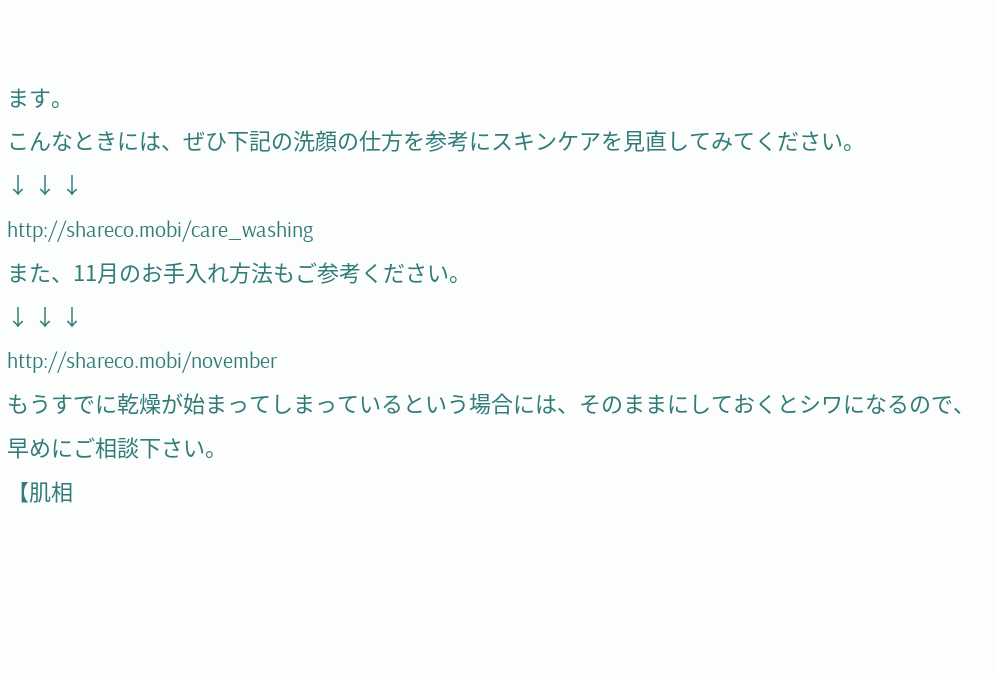ます。
こんなときには、ぜひ下記の洗顔の仕方を参考にスキンケアを見直してみてください。
↓ ↓ ↓
http://shareco.mobi/care_washing
また、11月のお手入れ方法もご参考ください。
↓ ↓ ↓
http://shareco.mobi/november
もうすでに乾燥が始まってしまっているという場合には、そのままにしておくとシワになるので、早めにご相談下さい。
【肌相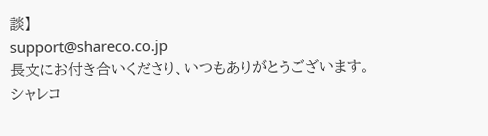談】
support@shareco.co.jp
長文にお付き合いくださり、いつもありがとうございます。
シャレコ